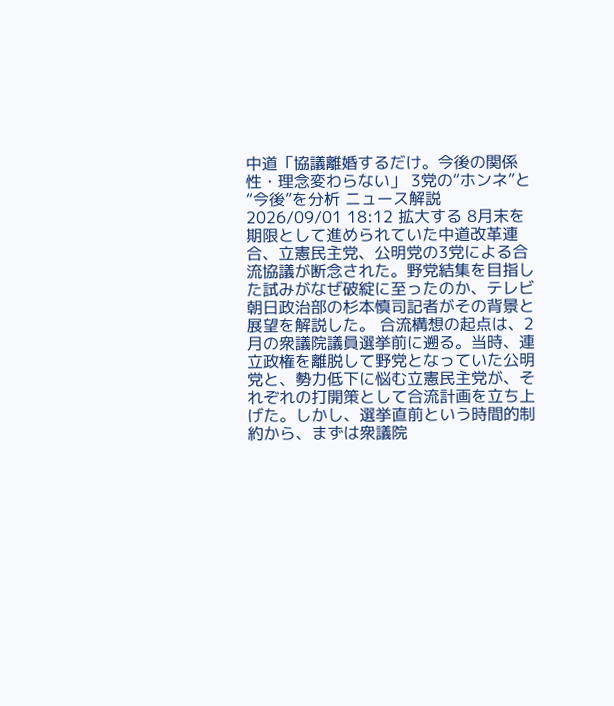中道「協議離婚するだけ。今後の関係性・理念変わらない」 3党の“ホンネ”と“今後”を分析 ニュース解説 2026/09/01 18:12 拡大する 8月末を期限として進められていた中道改革連合、立憲民主党、公明党の3党による合流協議が断念された。野党結集を目指した試みがなぜ破綻に至ったのか、テレビ朝日政治部の杉本慎司記者がその背景と展望を解説した。 合流構想の起点は、2月の衆議院議員選挙前に遡る。当時、連立政権を離脱して野党となっていた公明党と、勢力低下に悩む立憲民主党が、それぞれの打開策として合流計画を立ち上げた。しかし、選挙直前という時間的制約から、まずは衆議院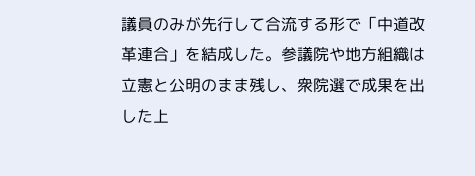議員のみが先行して合流する形で「中道改革連合」を結成した。参議院や地方組織は立憲と公明のまま残し、衆院選で成果を出した上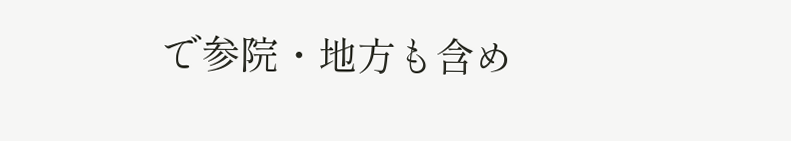で参院・地方も含め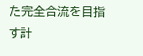た完全合流を目指す計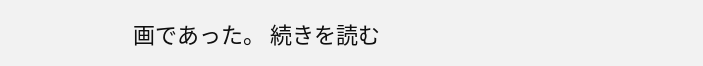画であった。 続きを読む